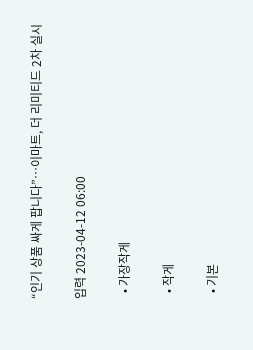“인기 상품 싸게 팝니다”…이마트, 더 리미티드 2차 실시

입력 2023-04-12 06:00

  • 가장작게

  • 작게

  • 기본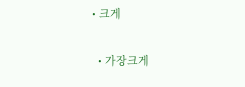• 크게

  • 가장크게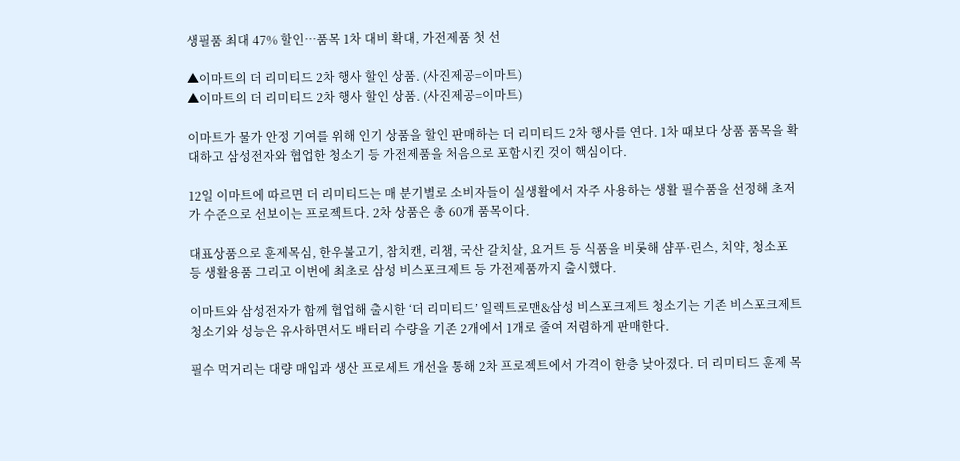생필품 최대 47% 할인…품목 1차 대비 확대, 가전제품 첫 선

▲이마트의 더 리미티드 2차 행사 할인 상품. (사진제공=이마트)
▲이마트의 더 리미티드 2차 행사 할인 상품. (사진제공=이마트)

이마트가 물가 안정 기여를 위해 인기 상품을 할인 판매하는 더 리미티드 2차 행사를 연다. 1차 때보다 상품 품목을 확대하고 삼성전자와 협업한 청소기 등 가전제품을 처음으로 포함시킨 것이 핵심이다.

12일 이마트에 따르면 더 리미티드는 매 분기별로 소비자들이 실생활에서 자주 사용하는 생활 필수품을 선정해 초저가 수준으로 선보이는 프로젝트다. 2차 상품은 총 60개 품목이다.

대표상품으로 훈제목심, 한우불고기, 참치캔, 리챔, 국산 갈치살, 요거트 등 식품을 비롯해 샴푸·린스, 치약, 청소포 등 생활용품 그리고 이번에 최초로 삼성 비스포크제트 등 가전제품까지 출시했다.

이마트와 삼성전자가 함께 협업해 출시한 ‘더 리미티드’ 일렉트로맨&삼성 비스포크제트 청소기는 기존 비스포크제트 청소기와 성능은 유사하면서도 배터리 수량을 기존 2개에서 1개로 줄여 저렴하게 판매한다.

필수 먹거리는 대량 매입과 생산 프로세트 개선을 통해 2차 프로젝트에서 가격이 한층 낮아졌다. 더 리미티드 훈제 목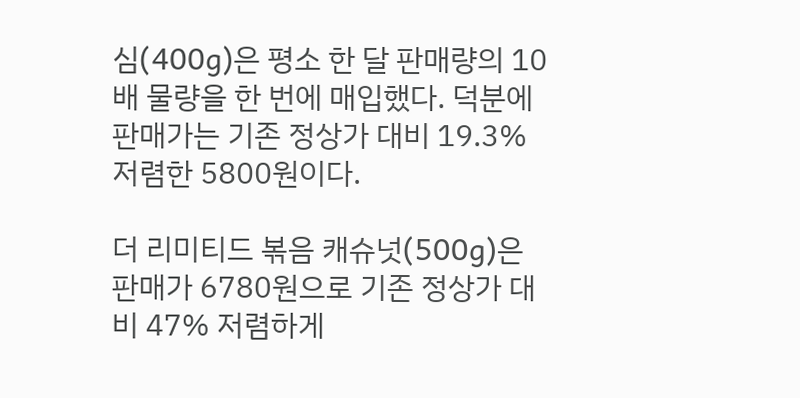심(400g)은 평소 한 달 판매량의 10배 물량을 한 번에 매입했다. 덕분에 판매가는 기존 정상가 대비 19.3% 저렴한 5800원이다.

더 리미티드 볶음 캐슈넛(500g)은 판매가 6780원으로 기존 정상가 대비 47% 저렴하게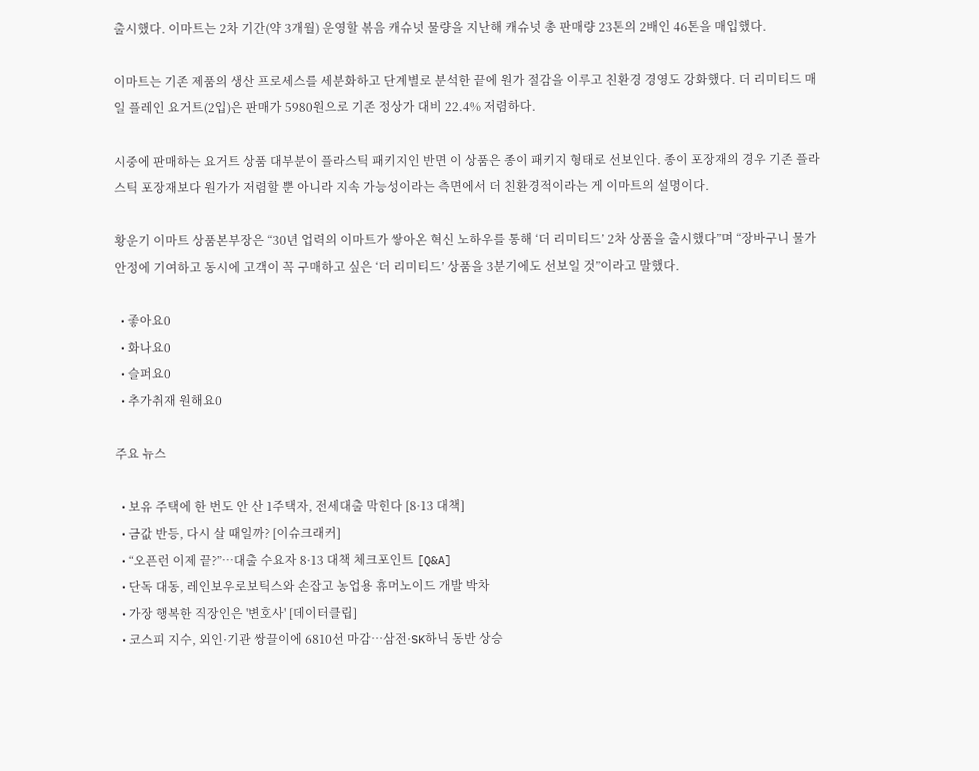출시했다. 이마트는 2차 기간(약 3개월) 운영할 볶음 캐슈넛 물량을 지난해 캐슈넛 총 판매량 23톤의 2배인 46톤을 매입했다.

이마트는 기존 제품의 생산 프로세스를 세분화하고 단계별로 분석한 끝에 원가 절감을 이루고 친환경 경영도 강화했다. 더 리미티드 매일 플레인 요거트(2입)은 판매가 5980원으로 기존 정상가 대비 22.4% 저렴하다.

시중에 판매하는 요거트 상품 대부분이 플라스틱 패키지인 반면 이 상품은 종이 패키지 형태로 선보인다. 종이 포장재의 경우 기존 플라스틱 포장재보다 원가가 저렴할 뿐 아니라 지속 가능성이라는 측면에서 더 친환경적이라는 게 이마트의 설명이다.

황운기 이마트 상품본부장은 “30년 업력의 이마트가 쌓아온 혁신 노하우를 통해 ‘더 리미티드’ 2차 상품을 출시했다”며 “장바구니 물가 안정에 기여하고 동시에 고객이 꼭 구매하고 싶은 ‘더 리미티드’ 상품을 3분기에도 선보일 것”이라고 말했다.

  • 좋아요0
  • 화나요0
  • 슬퍼요0
  • 추가취재 원해요0

주요 뉴스

  • 보유 주택에 한 번도 안 산 1주택자, 전세대출 막힌다 [8·13 대책]
  • 금값 반등, 다시 살 때일까? [이슈크래커]
  • “오픈런 이제 끝?”⋯대출 수요자 8·13 대책 체크포인트 [Q&A]
  • 단독 대동, 레인보우로보틱스와 손잡고 농업용 휴머노이드 개발 박차
  • 가장 행복한 직장인은 '변호사' [데이터클립]
  • 코스피 지수, 외인·기관 쌍끌이에 6810선 마감…삼전·SK하닉 동반 상승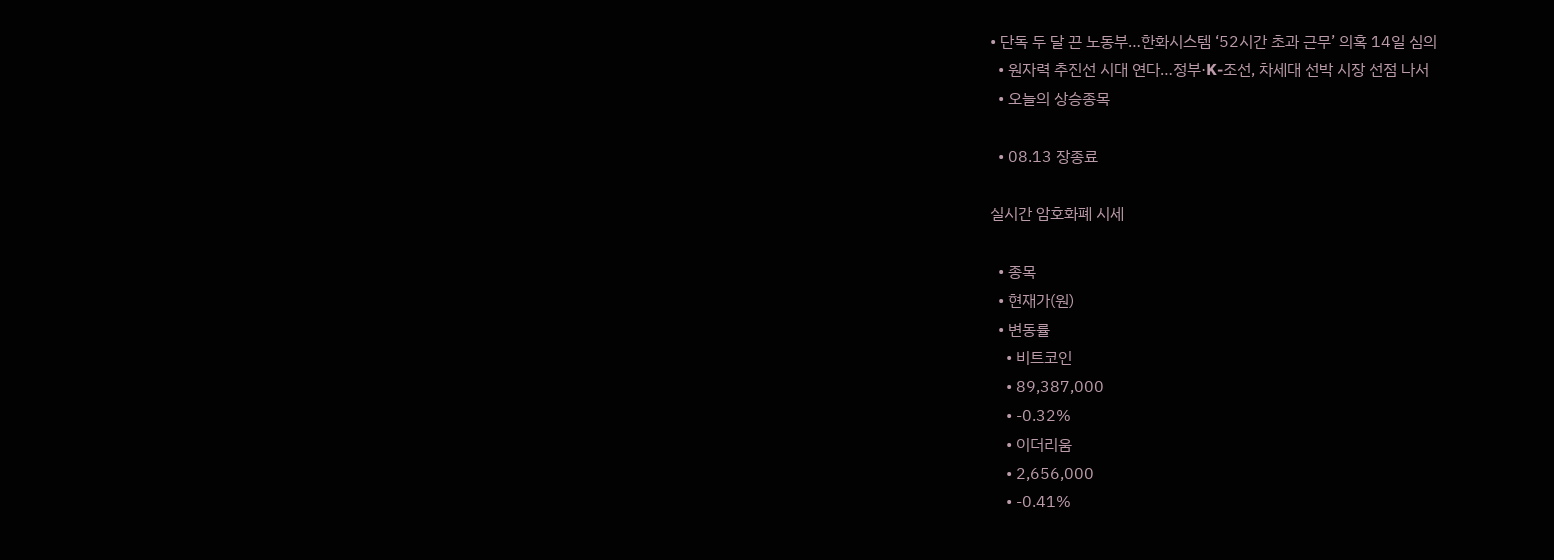• 단독 두 달 끈 노동부…한화시스템 ‘52시간 초과 근무’ 의혹 14일 심의
  • 원자력 추진선 시대 연다…정부·K-조선, 차세대 선박 시장 선점 나서
  • 오늘의 상승종목

  • 08.13 장종료

실시간 암호화폐 시세

  • 종목
  • 현재가(원)
  • 변동률
    • 비트코인
    • 89,387,000
    • -0.32%
    • 이더리움
    • 2,656,000
    • -0.41%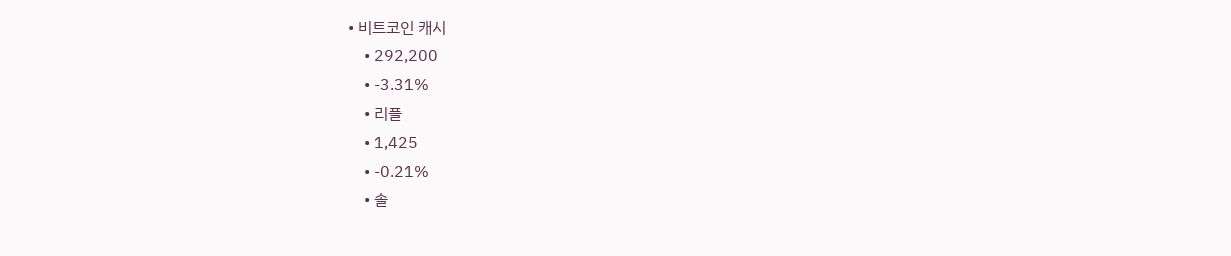• 비트코인 캐시
    • 292,200
    • -3.31%
    • 리플
    • 1,425
    • -0.21%
    • 솔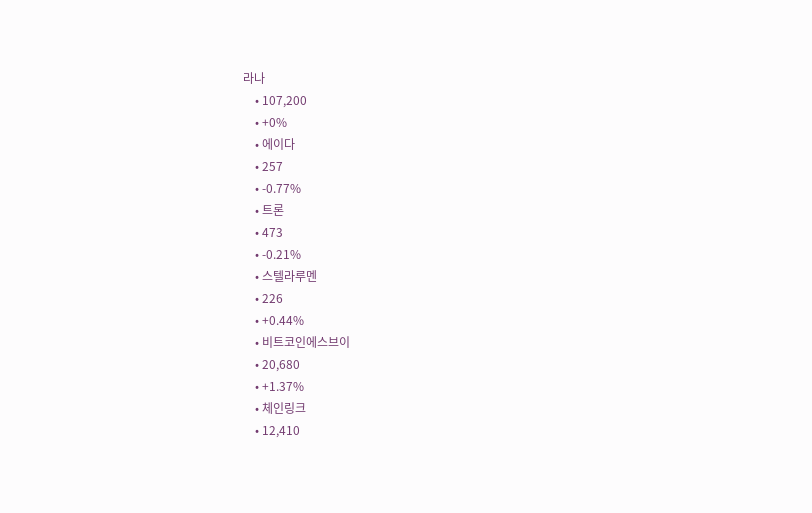라나
    • 107,200
    • +0%
    • 에이다
    • 257
    • -0.77%
    • 트론
    • 473
    • -0.21%
    • 스텔라루멘
    • 226
    • +0.44%
    • 비트코인에스브이
    • 20,680
    • +1.37%
    • 체인링크
    • 12,410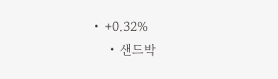• +0.32%
    • 샌드박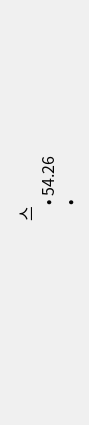스
    • 54.26
    •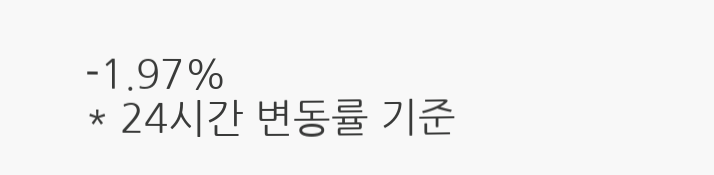-1.97%
* 24시간 변동률 기준